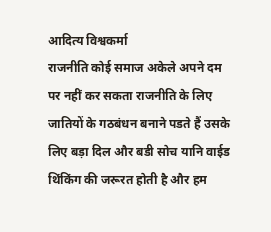आदित्य विश्वकर्मा
राजनीति कोई समाज अकेले अपने दम पर नहीं कर सकता राजनीति के लिए जातियों के गठबंधन बनाने पडते हैं उसके लिए बड़ा दिल और बडी सोच यानि वाईड थिंकिंग की जरूरत होती है और हम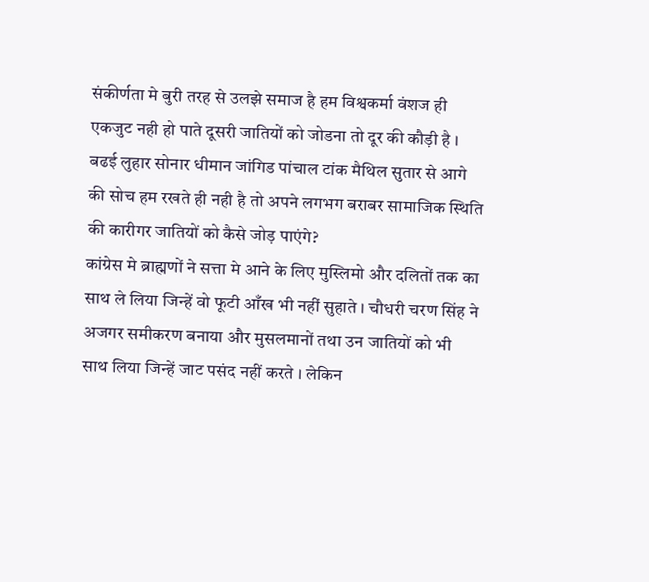संकीर्णता मे बुरी तरह से उलझे समाज है हम विश्वकर्मा वंशज ही एकजुट नही हो पाते दूसरी जातियों को जोडना तो दूर की कौड़ी है । बढई लुहार सोनार धीमान जांगिड पांचाल टांक मैथिल सुतार से आगे की सोच हम रखते ही नही है तो अपने लगभग बराबर सामाजिक स्थिति की कारीगर जातियों को कैसे जोड़ पाएंगे?
कांग्रेस मे ब्राह्मणों ने सत्ता मे आने के लिए मुस्लिमो और दलितों तक का साथ ले लिया जिन्हें वो फूटी आँख भी नहीं सुहाते । चौधरी चरण सिंह ने अजगर समीकरण बनाया और मुसलमानों तथा उन जातियों को भी साथ लिया जिन्हें जाट पसंद नहीं करते । लेकिन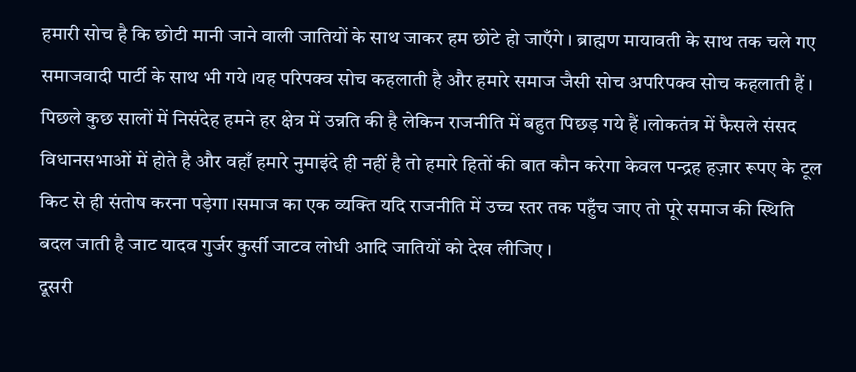हमारी सोच है कि छोटी मानी जाने वाली जातियों के साथ जाकर हम छोटे हो जाएँगे । ब्राह्मण मायावती के साथ तक चले गए समाजवादी पार्टी के साथ भी गये ।यह परिपक्व सोच कहलाती है और हमारे समाज जैसी सोच अपरिपक्व सोच कहलाती हैं ।
पिछले कुछ सालों में निसंदेह हमने हर क्षेत्र में उन्नति की है लेकिन राजनीति में बहुत पिछड़ गये हैं ।लोकतंत्र में फैसले संसद विधानसभाओं में होते है और वहाँ हमारे नुमाइंदे ही नहीं है तो हमारे हितों की बात कौन करेगा केवल पन्द्रह हज़ार रूपए के टूल किट से ही संतोष करना पड़ेगा ।समाज का एक व्यक्ति यदि राजनीति में उच्च स्तर तक पहुँच जाए तो पूरे समाज की स्थिति बदल जाती है जाट यादव गुर्जर कुर्सी जाटव लोधी आदि जातियों को देख लीजिए ।
दूसरी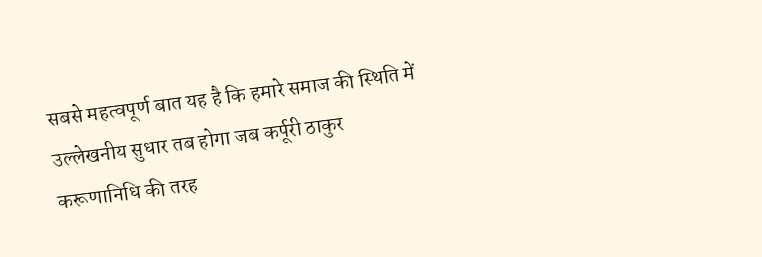सबसे महत्वपूर्ण बात यह है कि हमारे समाज की स्थिति में उल्लेखनीय सुधार तब होगा जब कर्पूरी ठाकुर करूणानिधि की तरह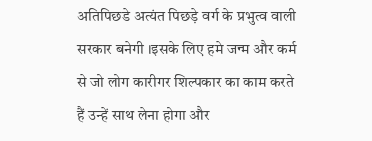अतिपिछडे अत्यंत पिछड़े वर्ग के प्रभुत्व वाली सरकार बनेगी ।इसके लिए हमे जन्म और कर्म से जो लोग कारीगर शिल्पकार का काम करते हैं उन्हें साथ लेना होगा और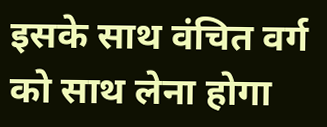इसके साथ वंचित वर्ग को साथ लेना होगा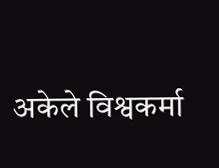अकेले विश्वकर्मा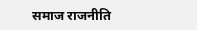समाज राजनीति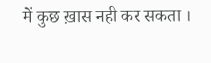में कुछ ख़ास नही कर सकता ।